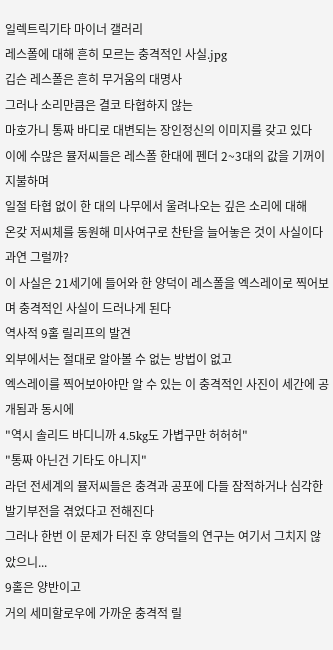일렉트릭기타 마이너 갤러리
레스폴에 대해 흔히 모르는 충격적인 사실.jpg
깁슨 레스폴은 흔히 무거움의 대명사
그러나 소리만큼은 결코 타협하지 않는
마호가니 통짜 바디로 대변되는 장인정신의 이미지를 갖고 있다
이에 수많은 뮬저씨들은 레스폴 한대에 펜더 2~3대의 값을 기꺼이 지불하며
일절 타협 없이 한 대의 나무에서 울려나오는 깊은 소리에 대해
온갖 저씨체를 동원해 미사여구로 찬탄을 늘어놓은 것이 사실이다
과연 그럴까?
이 사실은 21세기에 들어와 한 양덕이 레스폴을 엑스레이로 찍어보며 충격적인 사실이 드러나게 된다
역사적 9홀 릴리프의 발견
외부에서는 절대로 알아볼 수 없는 방법이 없고
엑스레이를 찍어보아야만 알 수 있는 이 충격적인 사진이 세간에 공개됨과 동시에
"역시 솔리드 바디니까 4.5kg도 가볍구만 허허허"
"통짜 아닌건 기타도 아니지"
라던 전세계의 뮬저씨들은 충격과 공포에 다들 잠적하거나 심각한 발기부전을 겪었다고 전해진다
그러나 한번 이 문제가 터진 후 양덕들의 연구는 여기서 그치지 않았으니...
9홀은 양반이고
거의 세미할로우에 가까운 충격적 릴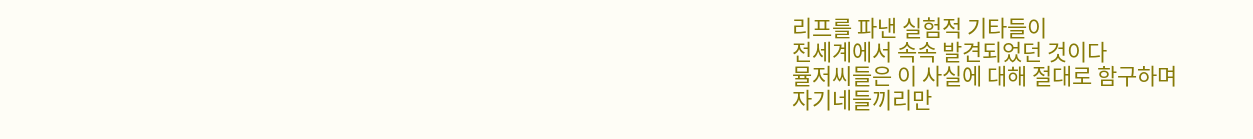리프를 파낸 실험적 기타들이
전세계에서 속속 발견되었던 것이다
뮬저씨들은 이 사실에 대해 절대로 함구하며
자기네들끼리만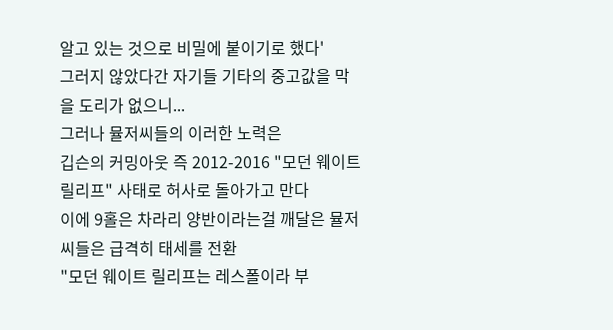알고 있는 것으로 비밀에 붙이기로 했다'
그러지 않았다간 자기들 기타의 중고값을 막을 도리가 없으니...
그러나 뮬저씨들의 이러한 노력은
깁슨의 커밍아웃 즉 2012-2016 "모던 웨이트 릴리프" 사태로 허사로 돌아가고 만다
이에 9홀은 차라리 양반이라는걸 깨달은 뮬저씨들은 급격히 태세를 전환
"모던 웨이트 릴리프는 레스폴이라 부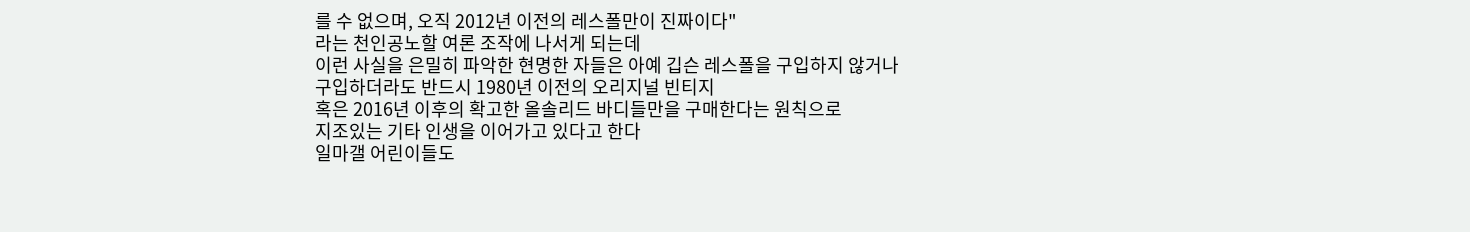를 수 없으며, 오직 2012년 이전의 레스폴만이 진짜이다"
라는 천인공노할 여론 조작에 나서게 되는데
이런 사실을 은밀히 파악한 현명한 자들은 아예 깁슨 레스폴을 구입하지 않거나
구입하더라도 반드시 1980년 이전의 오리지널 빈티지
혹은 2016년 이후의 확고한 올솔리드 바디들만을 구매한다는 원칙으로
지조있는 기타 인생을 이어가고 있다고 한다
일마갤 어린이들도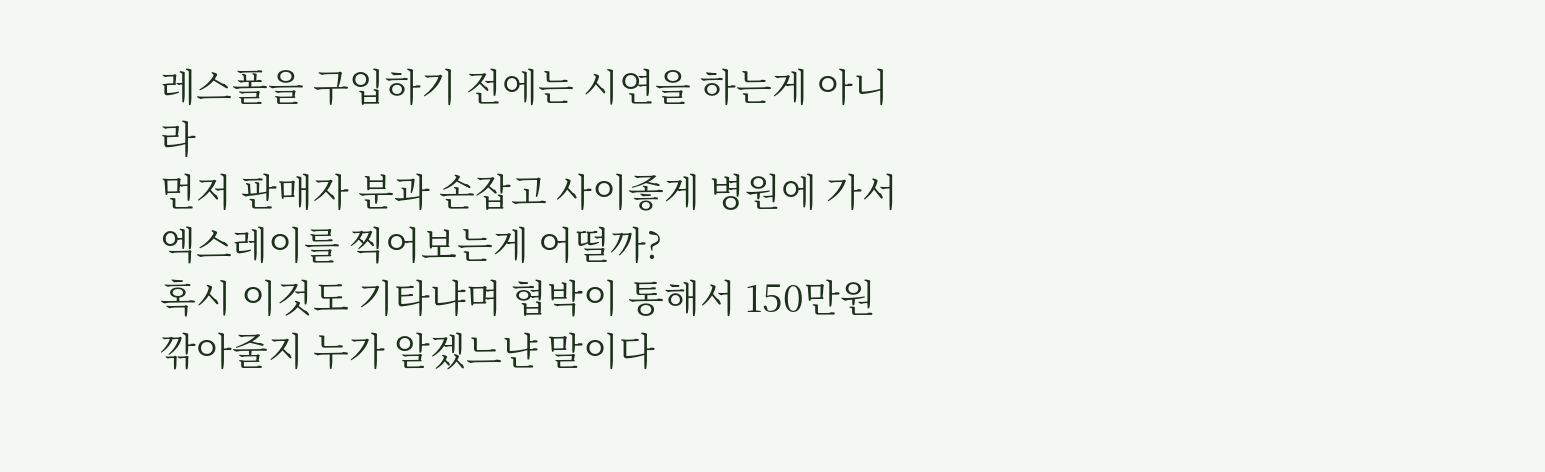레스폴을 구입하기 전에는 시연을 하는게 아니라
먼저 판매자 분과 손잡고 사이좋게 병원에 가서 엑스레이를 찍어보는게 어떨까?
혹시 이것도 기타냐며 협박이 통해서 150만원 깎아줄지 누가 알겠느냔 말이다